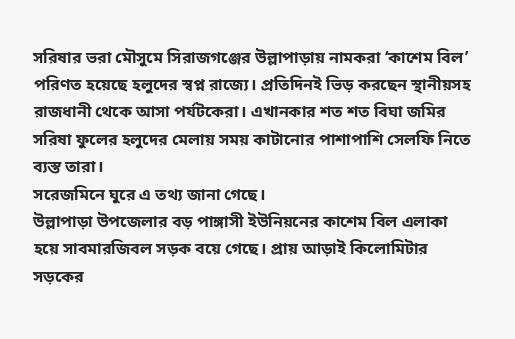সরিষার ভরা মৌসুমে সিরাজগঞ্জের উল্লাপাড়ায় নামকরা ‘কাশেম বিল’ পরিণত হয়েছে হলুদের স্বপ্ন রাজ্যে। প্রতিদিনই ভিড় করছেন স্থানীয়সহ রাজধানী থেকে আসা পর্যটকেরা। এখানকার শত শত বিঘা জমির সরিষা ফুলের হলুদের মেলায় সময় কাটানোর পাশাপাশি সেলফি নিতে ব্যস্ত তারা।
সরেজমিনে ঘুরে এ তথ্য জানা গেছে।
উল্লাপাড়া উপজেলার বড় পাঙ্গাসী ইউনিয়নের কাশেম বিল এলাকা হয়ে সাবমারজিবল সড়ক বয়ে গেছে। প্রায় আড়াই কিলোমিটার সড়কের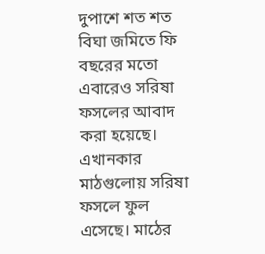দুপাশে শত শত বিঘা জমিতে ফি বছরের মতো এবারেও সরিষা ফসলের আবাদ করা হয়েছে। এখানকার মাঠগুলোয় সরিষা ফসলে ফুল এসেছে। মাঠের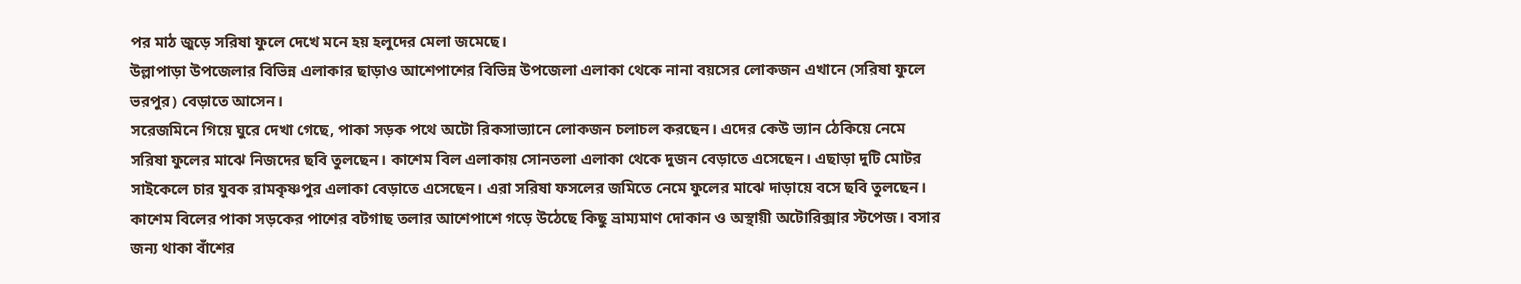পর মাঠ জুড়ে সরিষা ফুলে দেখে মনে হয় হলুদের মেলা জমেছে।
উল্লাপাড়া উপজেলার বিভিন্ন এলাকার ছাড়াও আশেপাশের বিভিন্ন উপজেলা এলাকা থেকে নানা বয়সের লোকজন এখানে (সরিষা ফুলে ভরপুর) বেড়াতে আসেন।
সরেজমিনে গিয়ে ঘুরে দেখা গেছে, পাকা সড়ক পথে অটো রিকসাভ্যানে লোকজন চলাচল করছেন। এদের কেউ ভ্যান ঠেকিয়ে নেমে সরিষা ফুলের মাঝে নিজদের ছবি তুলছেন। কাশেম বিল এলাকায় সোনতলা এলাকা থেকে দুজন বেড়াতে এসেছেন। এছাড়া দুটি মোটর সাইকেলে চার যুবক রামকৃষ্ণপুর এলাকা বেড়াতে এসেছেন। এরা সরিষা ফসলের জমিতে নেমে ফুলের মাঝে দাড়ায়ে বসে ছবি তুলছেন।
কাশেম বিলের পাকা সড়কের পাশের বটগাছ তলার আশেপাশে গড়ে উঠেছে কিছু ভ্রাম্যমাণ দোকান ও অস্থায়ী অটোরিক্সার স্টপেজ। বসার জন্য থাকা বাঁশের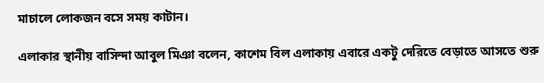মাচালে লোকজন বসে সময় কাটান।

এলাকার স্থানীয় বাসিন্দা আবুল মিঞা বলেন, কাশেম বিল এলাকায় এবারে একটু দেরিতে বেড়াতে আসতে শুরু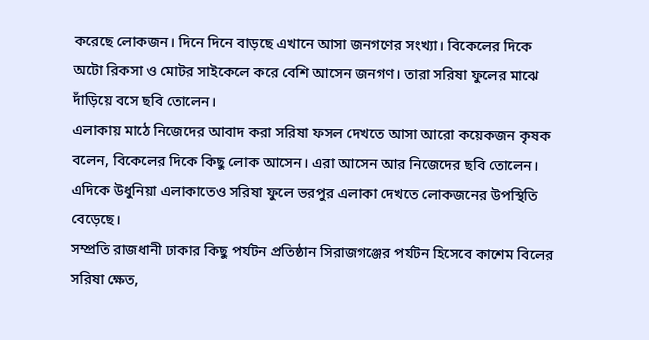করেছে লোকজন। দিনে দিনে বাড়ছে এখানে আসা জনগণের সংখ্যা। বিকেলের দিকে অটো রিকসা ও মোটর সাইকেলে করে বেশি আসেন জনগণ। তারা সরিষা ফুলের মাঝে দাঁড়িয়ে বসে ছবি তোলেন।
এলাকায় মাঠে নিজেদের আবাদ করা সরিষা ফসল দেখতে আসা আরো কয়েকজন কৃষক বলেন, বিকেলের দিকে কিছু লোক আসেন। এরা আসেন আর নিজেদের ছবি তোলেন। এদিকে উধুনিয়া এলাকাতেও সরিষা ফুলে ভরপুর এলাকা দেখতে লোকজনের উপস্থিতি বেড়েছে।
সম্প্রতি রাজধানী ঢাকার কিছু পর্যটন প্রতিষ্ঠান সিরাজগঞ্জের পর্যটন হিসেবে কাশেম বিলের সরিষা ক্ষেত,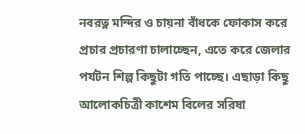নবরত্ন মন্দির ও চায়না বাঁধকে ফোকাস করে প্রচার প্রচারণা চালাচ্ছেন, এতে করে জেলার পর্যটন শিল্প কিছুটা গতি পাচ্ছে। এছাড়া কিছু আলোকচিত্রী কাশেম বিলের সরিষা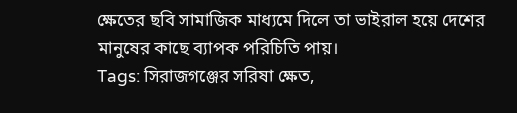ক্ষেতের ছবি সামাজিক মাধ্যমে দিলে তা ভাইরাল হয়ে দেশের মানুষের কাছে ব্যাপক পরিচিতি পায়।
Tags: সিরাজগঞ্জের সরিষা ক্ষেত,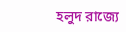হলুদ রাজ্যে